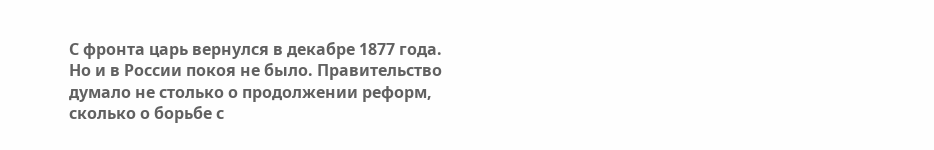С фронта царь вернулся в декабре 1877 года. Но и в России покоя не было. Правительство думало не столько о продолжении реформ, сколько о борьбе с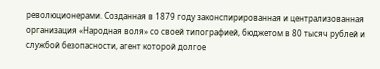революционерами. Созданная в 1879 году законспирированная и централизованная организация «Народная воля» со своей типографией, бюджетом в 80 тысяч рублей и службой безопасности, агент которой долгое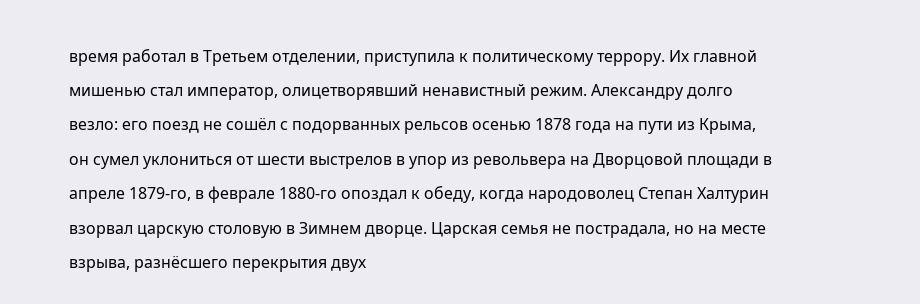время работал в Третьем отделении, приступила к политическому террору. Их главной мишенью стал император, олицетворявший ненавистный режим. Александру долго везло: его поезд не сошёл с подорванных рельсов осенью 1878 года на пути из Крыма, он сумел уклониться от шести выстрелов в упор из револьвера на Дворцовой площади в апреле 1879-го, в феврале 1880-го опоздал к обеду, когда народоволец Степан Халтурин взорвал царскую столовую в Зимнем дворце. Царская семья не пострадала, но на месте взрыва, разнёсшего перекрытия двух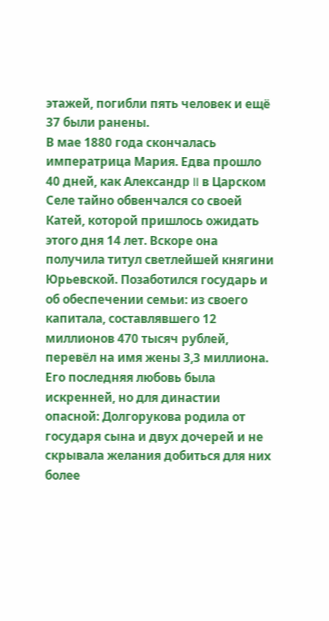этажей, погибли пять человек и ещё 37 были ранены.
В мае 1880 года скончалась императрица Мария. Едва прошло 40 дней, как Александр II в Царском Селе тайно обвенчался со своей Катей, которой пришлось ожидать этого дня 14 лет. Вскоре она получила титул светлейшей княгини Юрьевской. Позаботился государь и об обеспечении семьи: из своего капитала, составлявшего 12 миллионов 470 тысяч рублей, перевёл на имя жены 3,3 миллиона.
Его последняя любовь была искренней, но для династии опасной: Долгорукова родила от государя сына и двух дочерей и не скрывала желания добиться для них более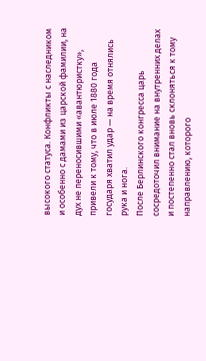высокого статуса. Конфликты с наследником и особенно с дамами из царской фамилии, на дух не переносившими «авантюристку», привели к тому, что в июле 1880 года государя хватил удар — на время отнялись рука и нога.
После Берлинского конгресса царь сосредоточил внимание на внутренних делах и постепенно стал вновь склоняться к тому направлению, которого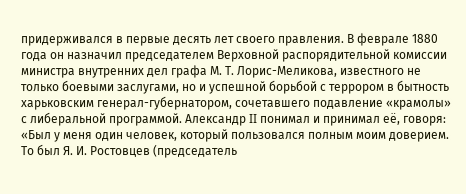придерживался в первые десять лет своего правления. В феврале 1880 года он назначил председателем Верховной распорядительной комиссии министра внутренних дел графа М. Т. Лорис-Меликова, известного не только боевыми заслугами, но и успешной борьбой с террором в бытность харьковским генерал-губернатором, сочетавшего подавление «крамолы» с либеральной программой. Александр II понимал и принимал её, говоря: «Был у меня один человек, который пользовался полным моим доверием. То был Я. И. Ростовцев (председатель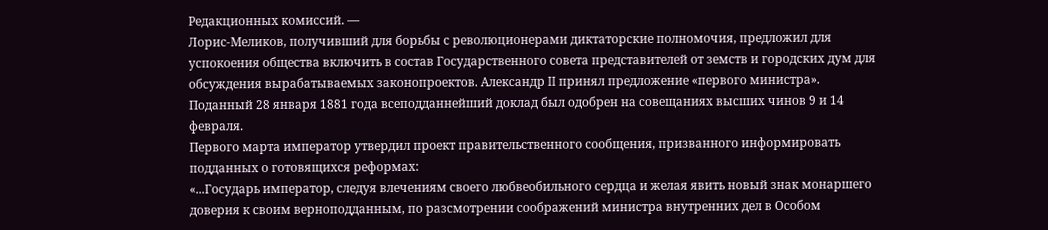Редакционных комиссий. —
Лорис-Меликов, получивший для борьбы с революционерами диктаторские полномочия, предложил для успокоения общества включить в состав Государственного совета представителей от земств и городских дум для обсуждения вырабатываемых законопроектов. Александр II принял предложение «первого министра». Поданный 28 января 1881 года всеподданнейший доклад был одобрен на совещаниях высших чинов 9 и 14 февраля.
Первого марта император утвердил проект правительственного сообщения, призванного информировать подданных о готовящихся реформах:
«...Государь император, следуя влечениям своего любвеобильного сердца и желая явить новый знак монаршего доверия к своим верноподданным, по разсмотрении соображений министра внутренних дел в Особом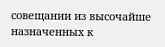совещании из высочайше назначенных к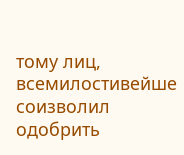тому лиц, всемилостивейше соизволил одобрить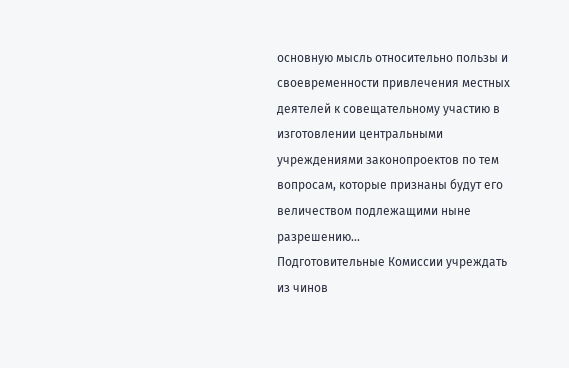основную мысль относительно пользы и своевременности привлечения местных деятелей к совещательному участию в изготовлении центральными учреждениями законопроектов по тем вопросам, которые признаны будут его величеством подлежащими ныне разрешению...
Подготовительные Комиссии учреждать из чинов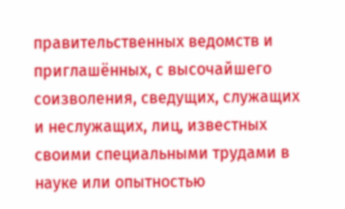правительственных ведомств и приглашённых, с высочайшего соизволения, сведущих, служащих и неслужащих, лиц, известных своими специальными трудами в науке или опытностью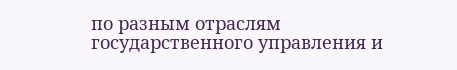по разным отраслям государственного управления и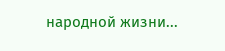народной жизни...